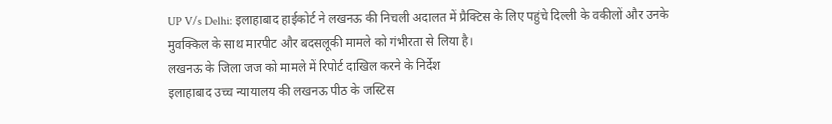UP V/s Delhi: इलाहाबाद हाईकोर्ट ने लखनऊ की निचली अदालत में प्रैक्टिस के लिए पहुंचे दिल्ली के वकीलों और उनके मुवक्किल के साथ मारपीट और बदसलूकी मामले को गंभीरता से लिया है।
लखनऊ के जिला जज को मामले में रिपोर्ट दाखिल करने के निर्देश
इलाहाबाद उच्च न्यायालय की लखनऊ पीठ के जस्टिस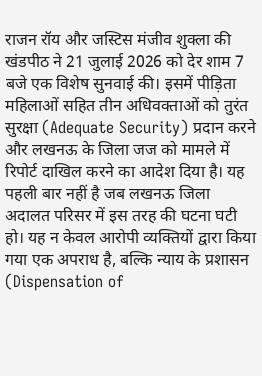राजन रॉय और जस्टिस मंजीव शुक्ला की खंडपीठ ने 21 जुलाई 2026 को देर शाम 7 बजे एक विशेष सुनवाई की। इसमें पीड़िता महिलाओं सहित तीन अधिवक्ताओं को तुरंत सुरक्षा (Adequate Security) प्रदान करने और लखनऊ के जिला जज को मामले में रिपोर्ट दाखिल करने का आदेश दिया है। यह पहली बार नहीं है जब लखनऊ जिला अदालत परिसर में इस तरह की घटना घटी हो। यह न केवल आरोपी व्यक्तियों द्वारा किया गया एक अपराध है, बल्कि न्याय के प्रशासन (Dispensation of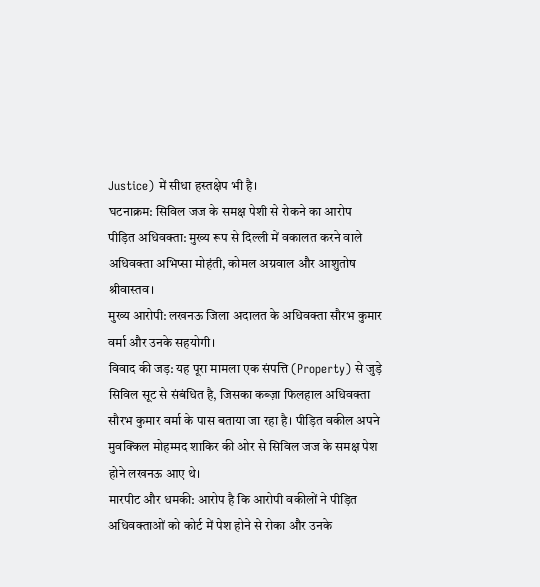Justice) में सीधा हस्तक्षेप भी है।
घटनाक्रम: सिविल जज के समक्ष पेशी से रोकने का आरोप
पीड़ित अधिवक्ता: मुख्य रूप से दिल्ली में वकालत करने वाले अधिवक्ता अभिप्सा मोहंती, कोमल अग्रवाल और आशुतोष श्रीवास्तव।
मुख्य आरोपी: लखनऊ जिला अदालत के अधिवक्ता सौरभ कुमार वर्मा और उनके सहयोगी।
विवाद की जड़: यह पूरा मामला एक संपत्ति (Property) से जुड़े सिविल सूट से संबंधित है, जिसका कब्ज़ा फिलहाल अधिवक्ता सौरभ कुमार वर्मा के पास बताया जा रहा है। पीड़ित वकील अपने मुवक्किल मोहम्मद शाकिर की ओर से सिविल जज के समक्ष पेश होने लखनऊ आए थे।
मारपीट और धमकी: आरोप है कि आरोपी वकीलों ने पीड़ित अधिवक्ताओं को कोर्ट में पेश होने से रोका और उनके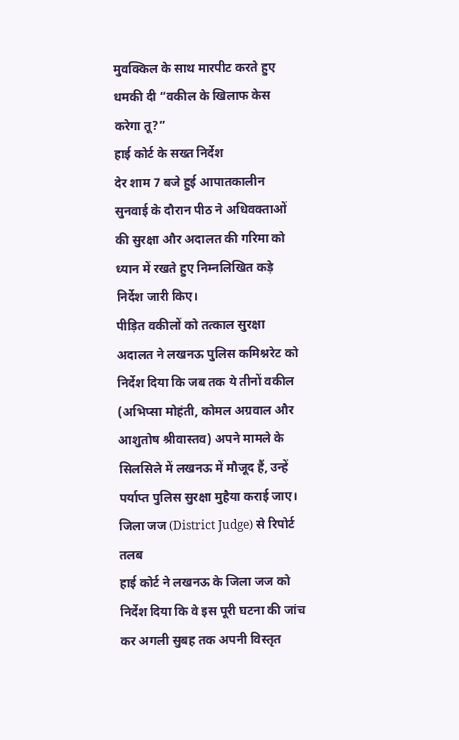मुवक्किल के साथ मारपीट करते हुए धमकी दी “वकील के खिलाफ केस करेगा तू?”
हाई कोर्ट के सख्त निर्देश
देर शाम 7 बजे हुई आपातकालीन सुनवाई के दौरान पीठ ने अधिवक्ताओं की सुरक्षा और अदालत की गरिमा को ध्यान में रखते हुए निम्नलिखित कड़े निर्देश जारी किए।
पीड़ित वकीलों को तत्काल सुरक्षा
अदालत ने लखनऊ पुलिस कमिश्नरेट को निर्देश दिया कि जब तक ये तीनों वकील (अभिप्सा मोहंती, कोमल अग्रवाल और आशुतोष श्रीवास्तव) अपने मामले के सिलसिले में लखनऊ में मौजूद हैं, उन्हें पर्याप्त पुलिस सुरक्षा मुहैया कराई जाए।
जिला जज (District Judge) से रिपोर्ट तलब
हाई कोर्ट ने लखनऊ के जिला जज को निर्देश दिया कि वे इस पूरी घटना की जांच कर अगली सुबह तक अपनी विस्तृत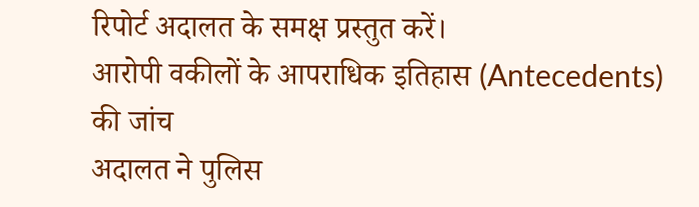रिपोर्ट अदालत के समक्ष प्रस्तुत करें।
आरोपी वकीलों के आपराधिक इतिहास (Antecedents) की जांच
अदालत ने पुलिस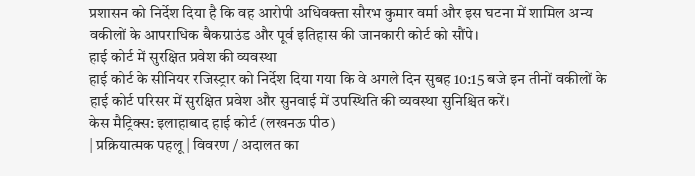प्रशासन को निर्देश दिया है कि वह आरोपी अधिवक्ता सौरभ कुमार वर्मा और इस घटना में शामिल अन्य वकीलों के आपराधिक बैकग्राउंड और पूर्व इतिहास की जानकारी कोर्ट को सौंपे।
हाई कोर्ट में सुरक्षित प्रवेश की व्यवस्था
हाई कोर्ट के सीनियर रजिस्ट्रार को निर्देश दिया गया कि वे अगले दिन सुबह 10:15 बजे इन तीनों वकीलों के हाई कोर्ट परिसर में सुरक्षित प्रवेश और सुनवाई में उपस्थिति की व्यवस्था सुनिश्चित करें।
केस मैट्रिक्स: इलाहाबाद हाई कोर्ट (लखनऊ पीठ)
| प्रक्रियात्मक पहलू | विवरण / अदालत का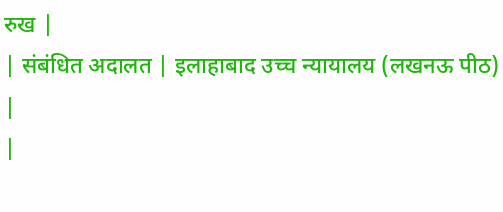रुख |
| संबंधित अदालत | इलाहाबाद उच्च न्यायालय (लखनऊ पीठ) |
|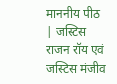माननीय पीठ | जस्टिस राजन रॉय एवं जस्टिस मंजीव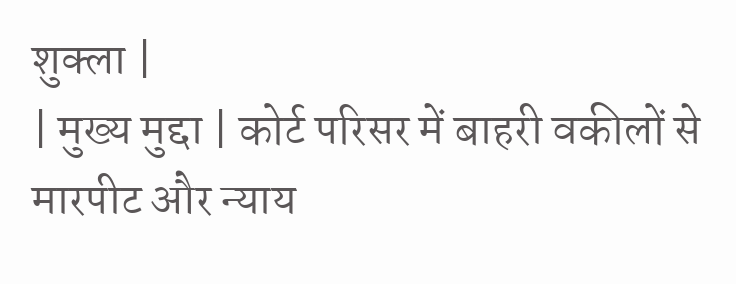शुक्ला |
| मुख्य मुद्दा | कोर्ट परिसर में बाहरी वकीलों से मारपीट और न्याय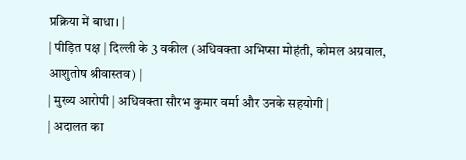प्रक्रिया में बाधा। |
| पीड़ित पक्ष | दिल्ली के 3 वकील (अधिवक्ता अभिप्सा मोहंती, कोमल अग्रवाल, आशुतोष श्रीवास्तव) |
| मुख्य आरोपी | अधिवक्ता सौरभ कुमार वर्मा और उनके सहयोगी |
| अदालत का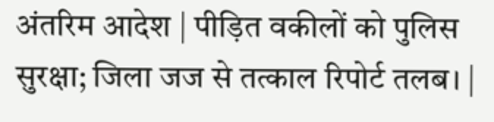अंतरिम आदेश | पीड़ित वकीलों को पुलिस सुरक्षा; जिला जज से तत्काल रिपोर्ट तलब। |